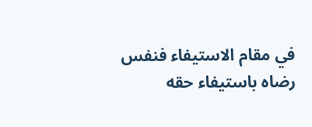في مقام الاستيفاء فنفس رضاه باستيفاء حقه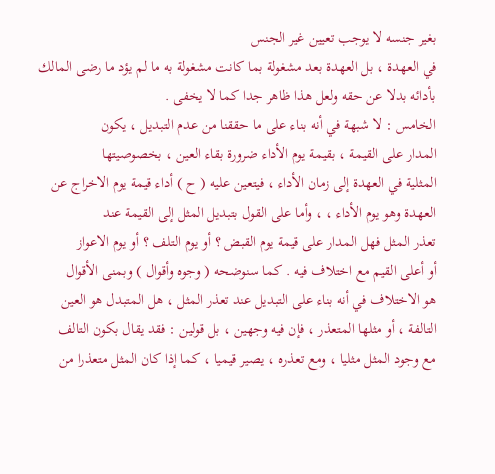بغير جنسه لا يوجب تعيين غير الجنس
في العهدة ، بل العهدة بعد مشغولة بما كانت مشغولة به ما لم يؤد ما رضى المالك
بأدائه بدلا عن حقه ولعل هذا ظاهر جدا كما لا يخفى .
الخامس : لا شبهة في أنه بناء على ما حققنا من عدم التبديل ، يكون
المدار على القيمة ، بقيمة يوم الأداء ضرورة بقاء العين ، بخصوصيتها
المثلية في العهدة إلى زمان الأداء ، فيتعين عليه ( ح ) أداء قيمة يوم الاخراج عن
العهدة وهو يوم الأداء ، ، وأما على القول بتبديل المثل إلى القيمة عند
تعذر المثل فهل المدار على قيمة يوم القبض ؟ أو يوم التلف ؟ أو يوم الاعواز
أو أعلى القيم مع اختلاف فيه . كما سنوضحه ( وجوه وأقوال ) وبمنى الأقوال
هو الاختلاف في أنه بناء على التبديل عند تعذر المثل ، هل المتبدل هو العين
التالفة ، أو مثلها المتعذر ، فإن فيه وجهين ، بل قولين : فقد يقال بكون التالف
مع وجود المثل مثليا ، ومع تعذره ، يصير قيميا ، كما إذا كان المثل متعذرا من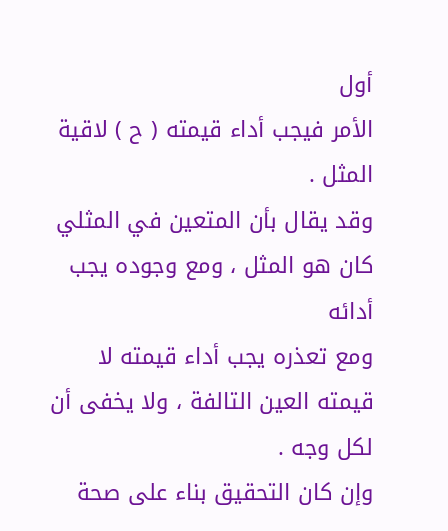أول
الأمر فيجب أداء قيمته ( ح ) لاقية المثل .
وقد يقال بأن المتعين في المثلي كان هو المثل ، ومع وجوده يجب أدائه
ومع تعذره يجب أداء قيمته لا قيمته العين التالفة ، ولا يخفى أن لكل وجه .
وإن كان التحقيق بناء على صحة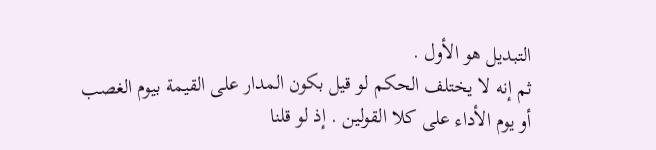التبديل هو الأول .
ثم إنه لا يختلف الحكم لو قيل بكون المدار على القيمة بيوم الغصب
أو يوم الأداء على كلا القولين . إذ لو قلنا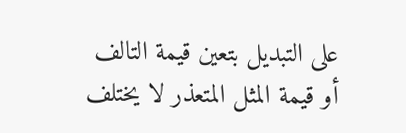على التبديل بتعين قيمة التالف
أو قيمة المثل المتعذر لا يختلف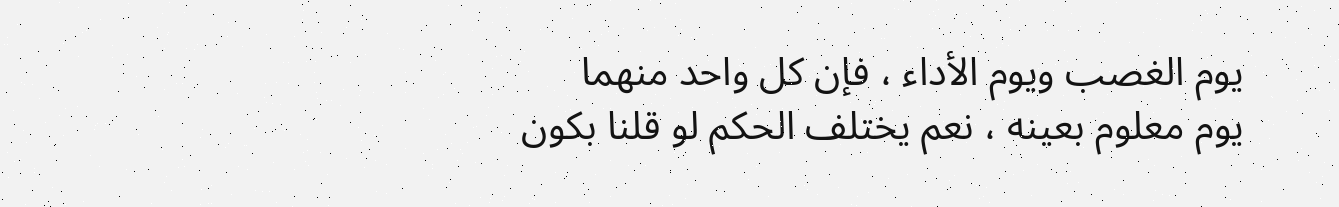يوم الغصب ويوم الأداء ، فإن كل واحد منهما
يوم معلوم بعينه ، نعم يختلف الحكم لو قلنا بكون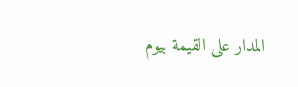المدار على القيمة بيوم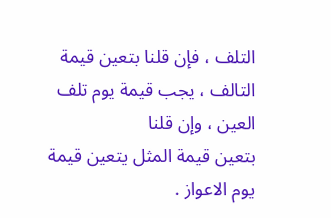التلف ، فإن قلنا بتعين قيمة التالف ، يجب قيمة يوم تلف العين ، وإن قلنا
بتعين قيمة المثل يتعين قيمة يوم الاعواز .